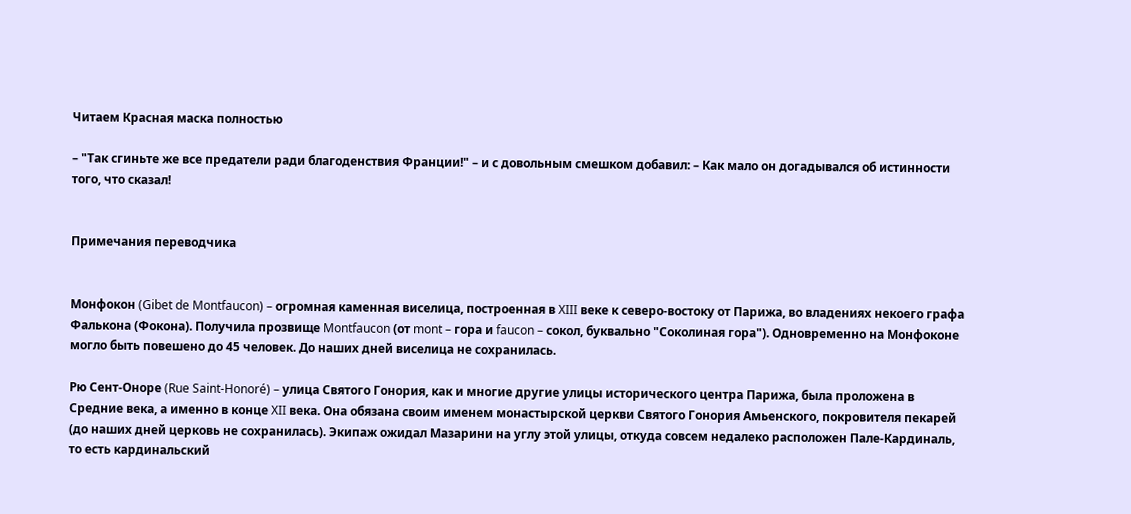Читаем Красная маска полностью

– "Так сгиньте же все предатели ради благоденствия Франции!" – и с довольным смешком добавил: – Как мало он догадывался об истинности того, что сказал!


Примечания переводчика


Монфокон (Gibet de Montfaucon) – огромная каменная виселица, построенная в XIII веке к северо-востоку от Парижа, во владениях некоего графа Фалькона (Фокона). Получила прозвище Montfaucon (от mont – гора и faucon – сокол, буквально "Соколиная гора"). Одновременно на Монфоконе могло быть повешено до 45 человек. До наших дней виселица не сохранилась.

Рю Сент-Оноре (Rue Saint-Honoré) – улица Святого Гонория, как и многие другие улицы исторического центра Парижа, была проложена в Средние века, а именно в конце XII века. Она обязана своим именем монастырской церкви Святого Гонория Амьенского, покровителя пекарей (до наших дней церковь не сохранилась). Экипаж ожидал Мазарини на углу этой улицы, откуда совсем недалеко расположен Пале-Кардиналь, то есть кардинальский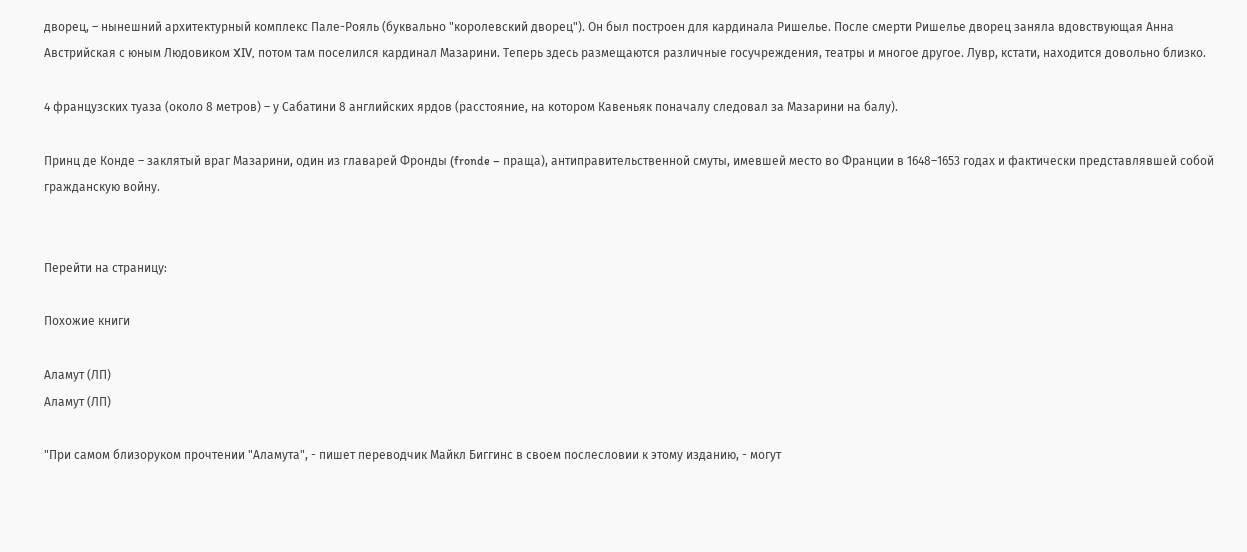дворец, – нынешний архитектурный комплекс Пале-Рояль (буквально "королевский дворец"). Он был построен для кардинала Ришелье. После смерти Ришелье дворец заняла вдовствующая Анна Австрийская с юным Людовиком XIV, потом там поселился кардинал Мазарини. Теперь здесь размещаются различные госучреждения, театры и многое другое. Лувр, кстати, находится довольно близко.

4 французских туаза (около 8 метров) – у Сабатини 8 английских ярдов (расстояние, на котором Кавеньяк поначалу следовал за Мазарини на балу).

Принц де Конде – заклятый враг Мазарини, один из главарей Фронды (fronde – праща), антиправительственной смуты, имевшей место во Франции в 1648–1653 годах и фактически представлявшей собой гражданскую войну.


Перейти на страницу:

Похожие книги

Аламут (ЛП)
Аламут (ЛП)

"При самом близоруком прочтении "Аламута", - пишет переводчик Майкл Биггинс в своем послесловии к этому изданию, - могут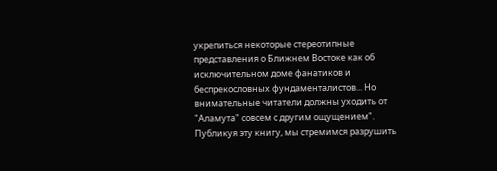укрепиться некоторые стереотипные представления о Ближнем Востоке как об исключительном доме фанатиков и беспрекословных фундаменталистов... Но внимательные читатели должны уходить от "Аламута" совсем с другим ощущением".   Публикуя эту книгу, мы стремимся разрушить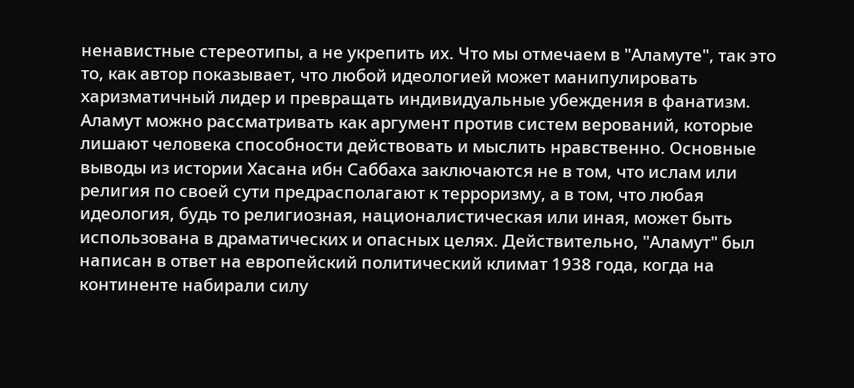ненавистные стереотипы, а не укрепить их. Что мы отмечаем в "Аламуте", так это то, как автор показывает, что любой идеологией может манипулировать харизматичный лидер и превращать индивидуальные убеждения в фанатизм. Аламут можно рассматривать как аргумент против систем верований, которые лишают человека способности действовать и мыслить нравственно. Основные выводы из истории Хасана ибн Саббаха заключаются не в том, что ислам или религия по своей сути предрасполагают к терроризму, а в том, что любая идеология, будь то религиозная, националистическая или иная, может быть использована в драматических и опасных целях. Действительно, "Аламут" был написан в ответ на европейский политический климат 1938 года, когда на континенте набирали силу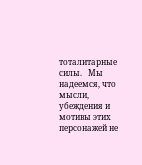тоталитарные силы.   Мы надеемся, что мысли, убеждения и мотивы этих персонажей не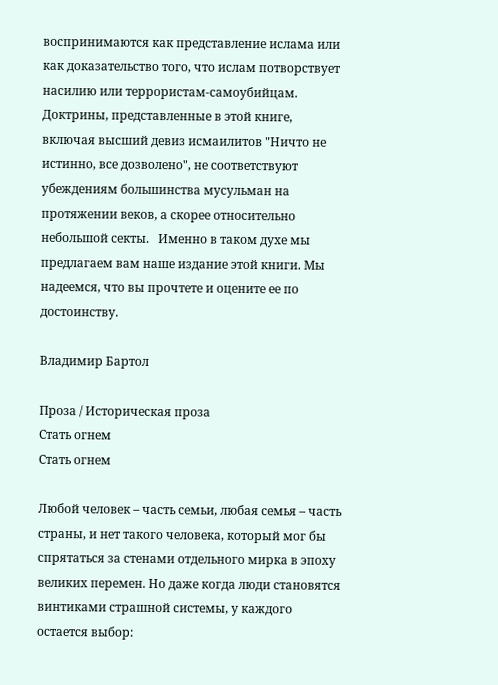воспринимаются как представление ислама или как доказательство того, что ислам потворствует насилию или террористам-самоубийцам. Доктрины, представленные в этой книге, включая высший девиз исмаилитов "Ничто не истинно, все дозволено", не соответствуют убеждениям большинства мусульман на протяжении веков, а скорее относительно небольшой секты.   Именно в таком духе мы предлагаем вам наше издание этой книги. Мы надеемся, что вы прочтете и оцените ее по достоинству.

Владимир Бартол

Проза / Историческая проза
Стать огнем
Стать огнем

Любой человек – часть семьи, любая семья – часть страны, и нет такого человека, который мог бы спрятаться за стенами отдельного мирка в эпоху великих перемен. Но даже когда люди становятся винтиками страшной системы, у каждого остается выбор: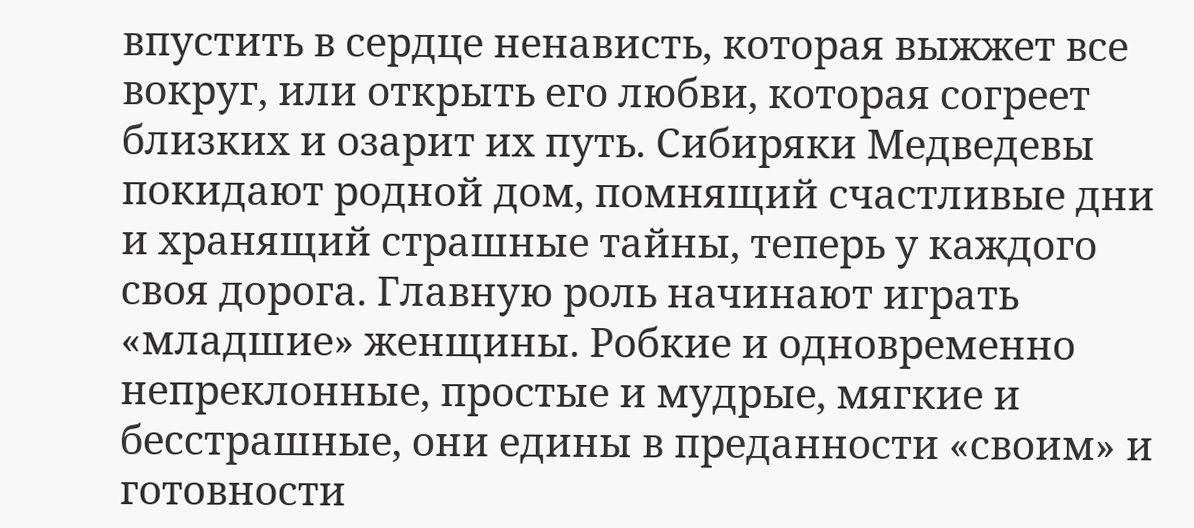впустить в сердце ненависть, которая выжжет все вокруг, или открыть его любви, которая согреет близких и озарит их путь. Сибиряки Медведевы покидают родной дом, помнящий счастливые дни и хранящий страшные тайны, теперь у каждого своя дорога. Главную роль начинают играть «младшие» женщины. Робкие и одновременно непреклонные, простые и мудрые, мягкие и бесстрашные, они едины в преданности «своим» и готовности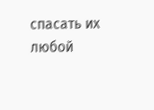спасать их любой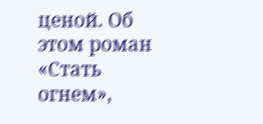ценой. Об этом роман «Стать огнем»,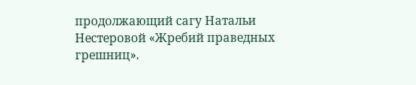продолжающий сагу Натальи Нестеровой «Жребий праведных грешниц».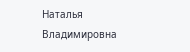Наталья Владимировна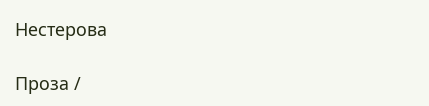Нестерова

Проза /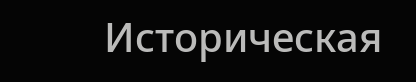Историческая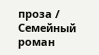проза / Семейный роман